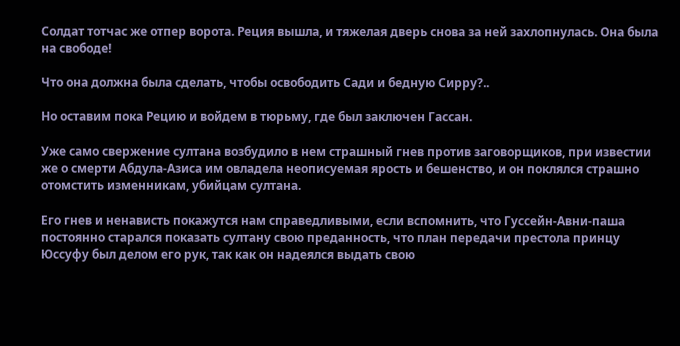Солдат тотчас же отпер ворота. Реция вышла, и тяжелая дверь снова за ней захлопнулась. Она была на свободе!

Что она должна была сделать, чтобы освободить Сади и бедную Сирру?..

Но оставим пока Рецию и войдем в тюрьму, где был заключен Гассан.

Уже само свержение султана возбудило в нем страшный гнев против заговорщиков, при известии же о смерти Абдула-Азиса им овладела неописуемая ярость и бешенство, и он поклялся страшно отомстить изменникам, убийцам султана.

Его гнев и ненависть покажутся нам справедливыми, если вспомнить, что Гуссейн-Авни-паша постоянно старался показать султану свою преданность, что план передачи престола принцу Юссуфу был делом его рук, так как он надеялся выдать свою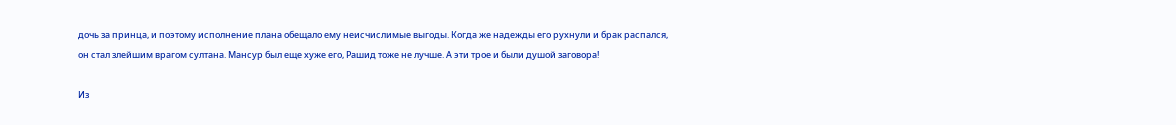дочь за принца, и поэтому исполнение плана обещало ему неисчислимые выгоды. Когда же надежды его рухнули и брак распался, он стал злейшим врагом султана. Мансур был еще хуже его, Рашид тоже не лучше. А эти трое и были душой заговора!

Из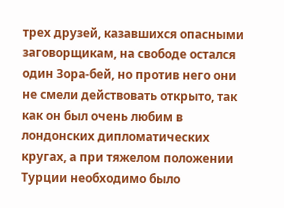трех друзей, казавшихся опасными заговорщикам, на свободе остался один Зора-бей, но против него они не смели действовать открыто, так как он был очень любим в лондонских дипломатических кругах, а при тяжелом положении Турции необходимо было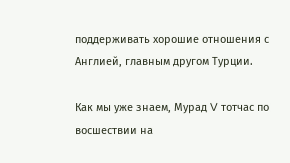поддерживать хорошие отношения с Англией, главным другом Турции.

Как мы уже знаем, Мурад V тотчас по восшествии на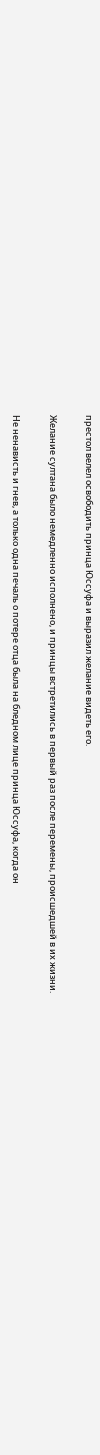престол велел освободить принца Юссуфа и выразил желание видеть его.

Желание султана было немедленно исполнено, и принцы встретились в первый раз после перемены, происшедшей в их жизни.

Не ненависть и гнев, а только одна печаль о потере отца была на бледном лице принца Юссуфа, когда он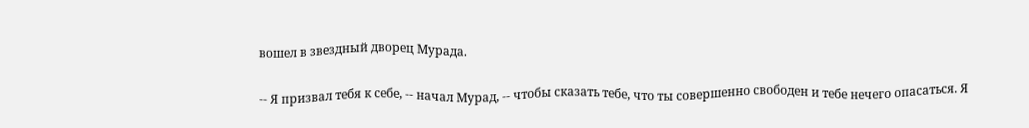вошел в звездный дворец Мурада.

-- Я призвал тебя к себе, -- начал Мурад, -- чтобы сказать тебе, что ты совершенно свободен и тебе нечего опасаться. Я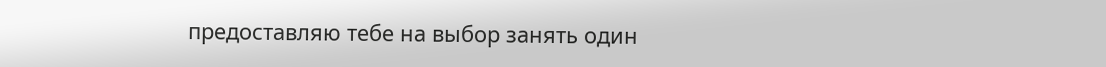предоставляю тебе на выбор занять один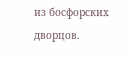из босфорских дворцов.